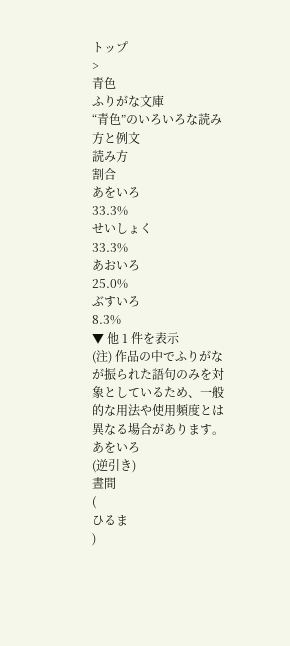トップ
>
青色
ふりがな文庫
“青色”のいろいろな読み方と例文
読み方
割合
あをいろ
33.3%
せいしょく
33.3%
あおいろ
25.0%
ぶすいろ
8.3%
▼ 他 1 件を表示
(注) 作品の中でふりがなが振られた語句のみを対象としているため、一般的な用法や使用頻度とは異なる場合があります。
あをいろ
(逆引き)
晝間
(
ひるま
)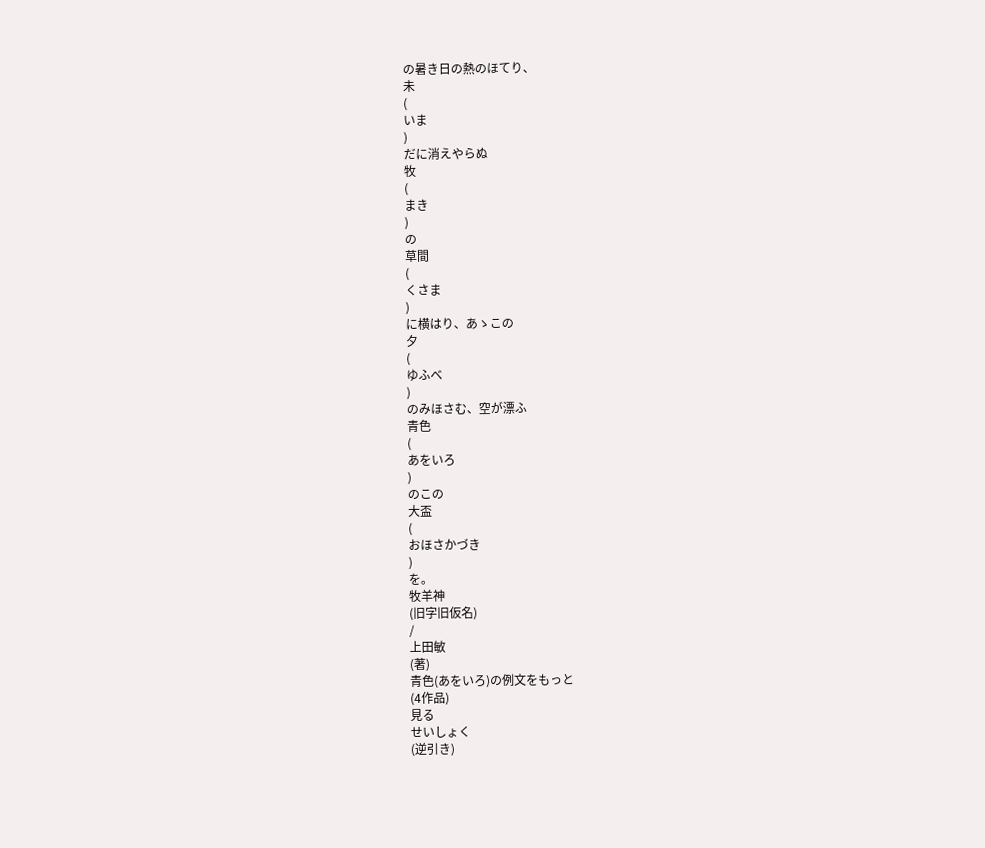の暑き日の熱のほてり、
未
(
いま
)
だに消えやらぬ
牧
(
まき
)
の
草間
(
くさま
)
に横はり、あゝこの
夕
(
ゆふべ
)
のみほさむ、空が漂ふ
青色
(
あをいろ
)
のこの
大盃
(
おほさかづき
)
を。
牧羊神
(旧字旧仮名)
/
上田敏
(著)
青色(あをいろ)の例文をもっと
(4作品)
見る
せいしょく
(逆引き)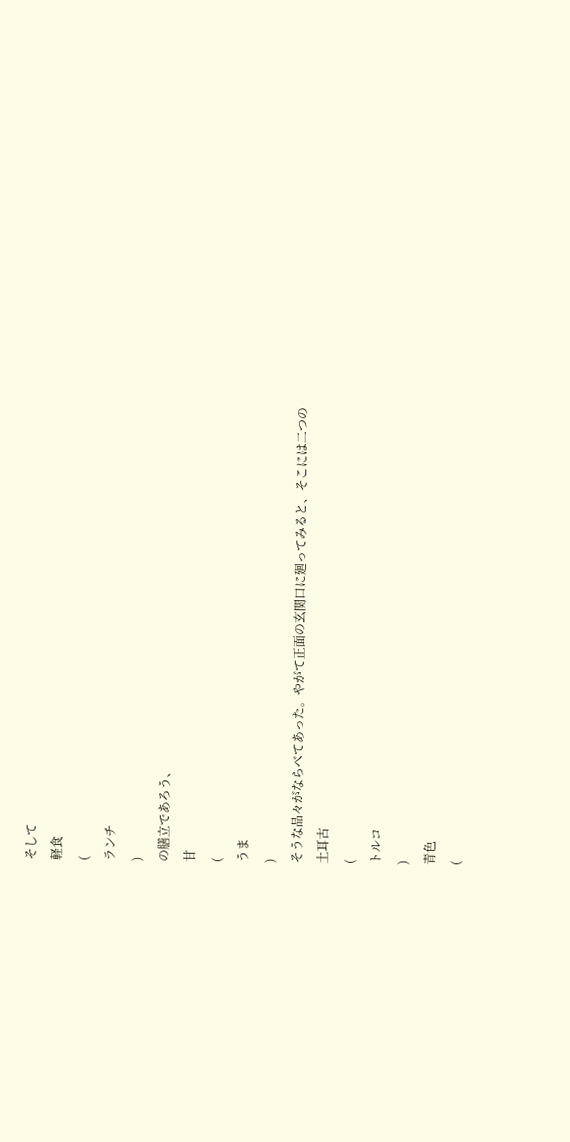そして
軽食
(
ランチ
)
の膳立であろう、
甘
(
うま
)
そうな品々がならべてあった。やがて正面の玄関口に廻ってみると、そこには二つの
土耳古
(
トルコ
)
青色
(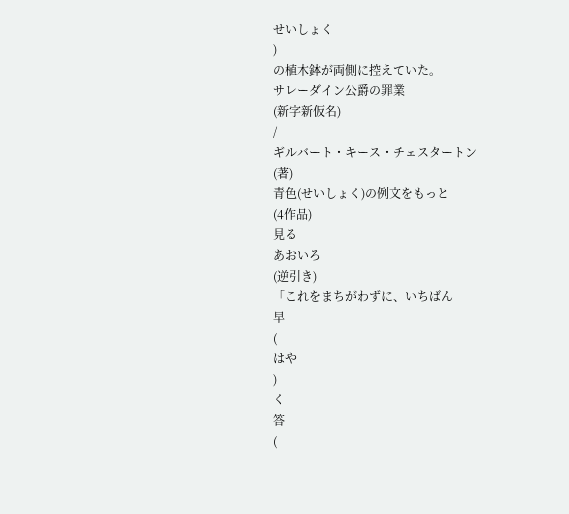せいしょく
)
の植木鉢が両側に控えていた。
サレーダイン公爵の罪業
(新字新仮名)
/
ギルバート・キース・チェスタートン
(著)
青色(せいしょく)の例文をもっと
(4作品)
見る
あおいろ
(逆引き)
「これをまちがわずに、いちばん
早
(
はや
)
く
答
(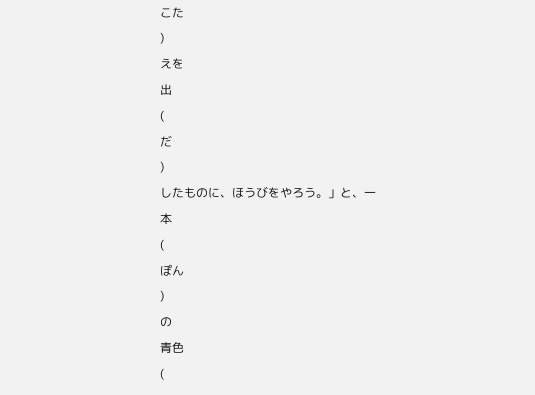こた
)
えを
出
(
だ
)
したものに、ほうびをやろう。」と、一
本
(
ぽん
)
の
青色
(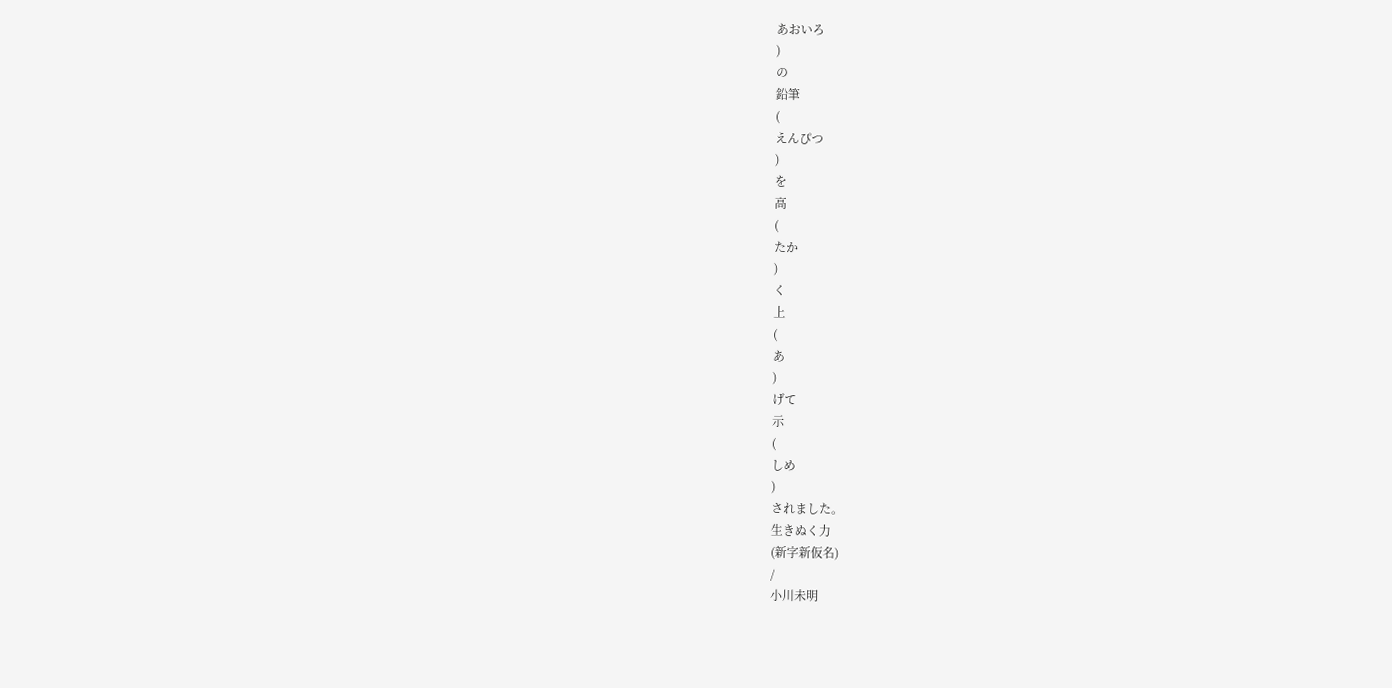あおいろ
)
の
鉛筆
(
えんぴつ
)
を
高
(
たか
)
く
上
(
あ
)
げて
示
(
しめ
)
されました。
生きぬく力
(新字新仮名)
/
小川未明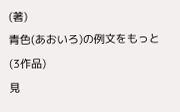(著)
青色(あおいろ)の例文をもっと
(3作品)
見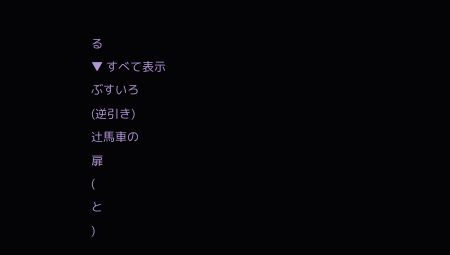る
▼ すべて表示
ぶすいろ
(逆引き)
辻馬車の
扉
(
と
)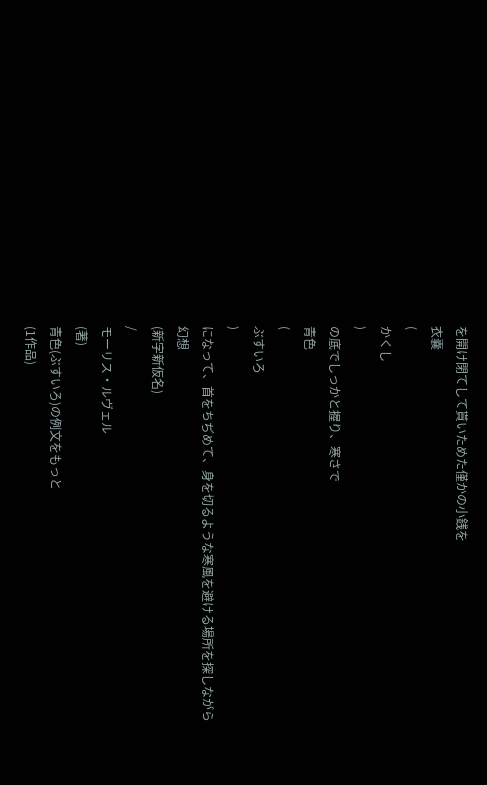を開け閉てして貰いためた僅かの小銭を
衣嚢
(
かくし
)
の底でしっかと握り、寒さで
青色
(
ぶすいろ
)
になって、首をちぢめて、身を切るような寒風を避ける場所を探しながら
幻想
(新字新仮名)
/
モーリス・ルヴェル
(著)
青色(ぶすいろ)の例文をもっと
(1作品)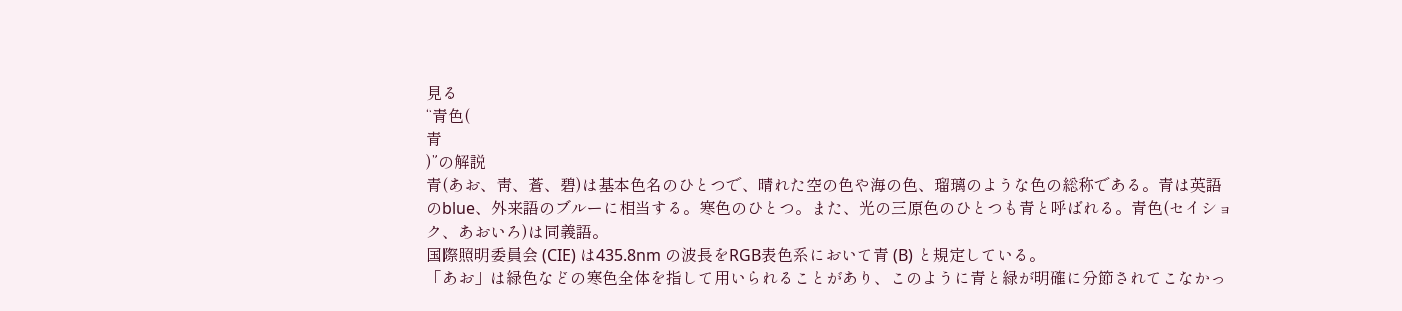見る
“青色(
青
)”の解説
青(あお、靑、蒼、碧)は基本色名のひとつで、晴れた空の色や海の色、瑠璃のような色の総称である。青は英語のblue、外来語のブルーに相当する。寒色のひとつ。また、光の三原色のひとつも青と呼ばれる。青色(セイショク、あおいろ)は同義語。
国際照明委員会 (CIE) は435.8nm の波長をRGB表色系において青 (B) と規定している。
「あお」は緑色などの寒色全体を指して用いられることがあり、このように青と緑が明確に分節されてこなかっ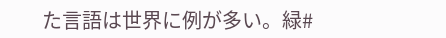た言語は世界に例が多い。緑#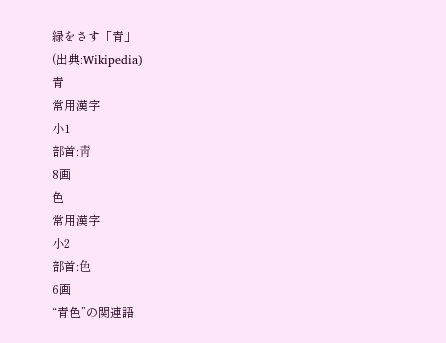緑をさす「青」
(出典:Wikipedia)
青
常用漢字
小1
部首:⾭
8画
色
常用漢字
小2
部首:⾊
6画
“青色”の関連語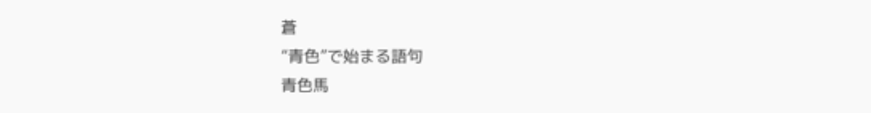蒼
“青色”で始まる語句
青色馬